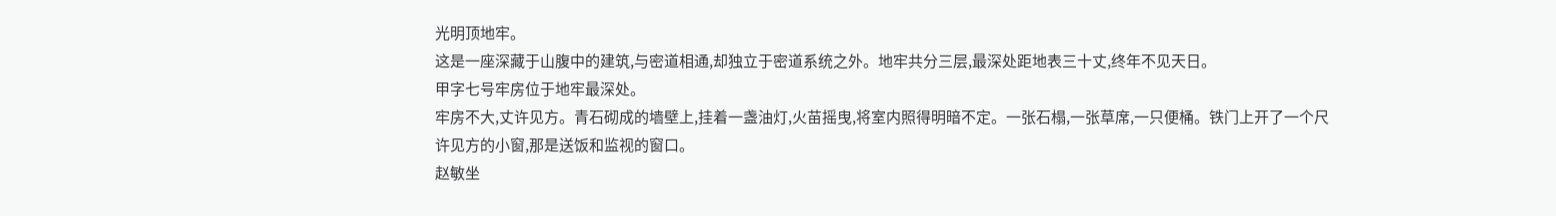光明顶地牢。
这是一座深藏于山腹中的建筑,与密道相通,却独立于密道系统之外。地牢共分三层,最深处距地表三十丈,终年不见天日。
甲字七号牢房位于地牢最深处。
牢房不大,丈许见方。青石砌成的墙壁上,挂着一盏油灯,火苗摇曳,将室内照得明暗不定。一张石榻,一张草席,一只便桶。铁门上开了一个尺许见方的小窗,那是送饭和监视的窗口。
赵敏坐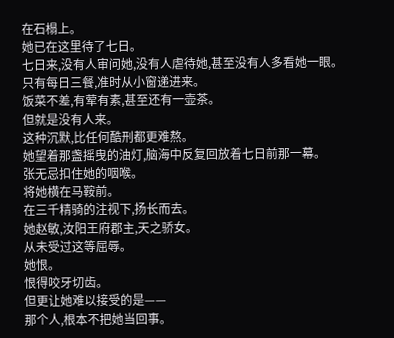在石榻上。
她已在这里待了七日。
七日来,没有人审问她,没有人虐待她,甚至没有人多看她一眼。
只有每日三餐,准时从小窗递进来。
饭菜不差,有荤有素,甚至还有一壶茶。
但就是没有人来。
这种沉默,比任何酷刑都更难熬。
她望着那盏摇曳的油灯,脑海中反复回放着七日前那一幕。
张无忌扣住她的咽喉。
将她横在马鞍前。
在三千精骑的注视下,扬长而去。
她赵敏,汝阳王府郡主,天之骄女。
从未受过这等屈辱。
她恨。
恨得咬牙切齿。
但更让她难以接受的是——
那个人,根本不把她当回事。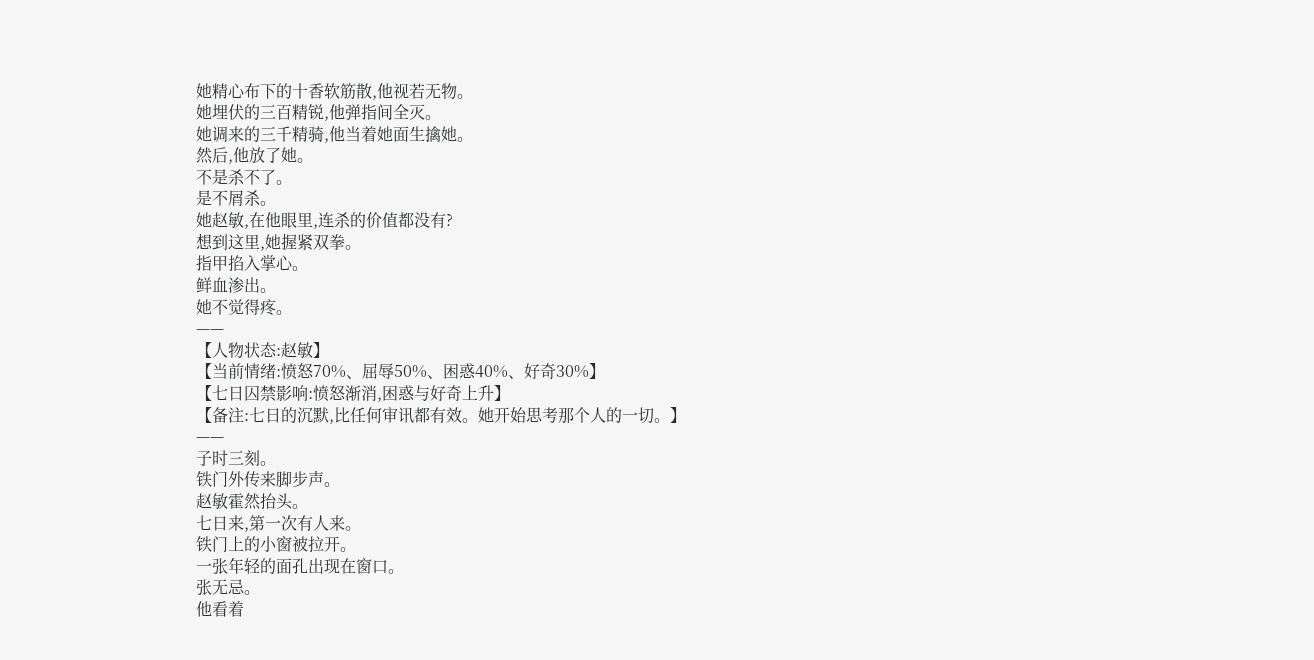她精心布下的十香软筋散,他视若无物。
她埋伏的三百精锐,他弹指间全灭。
她调来的三千精骑,他当着她面生擒她。
然后,他放了她。
不是杀不了。
是不屑杀。
她赵敏,在他眼里,连杀的价值都没有?
想到这里,她握紧双拳。
指甲掐入掌心。
鲜血渗出。
她不觉得疼。
——
【人物状态:赵敏】
【当前情绪:愤怒70%、屈辱50%、困惑40%、好奇30%】
【七日囚禁影响:愤怒渐消,困惑与好奇上升】
【备注:七日的沉默,比任何审讯都有效。她开始思考那个人的一切。】
——
子时三刻。
铁门外传来脚步声。
赵敏霍然抬头。
七日来,第一次有人来。
铁门上的小窗被拉开。
一张年轻的面孔出现在窗口。
张无忌。
他看着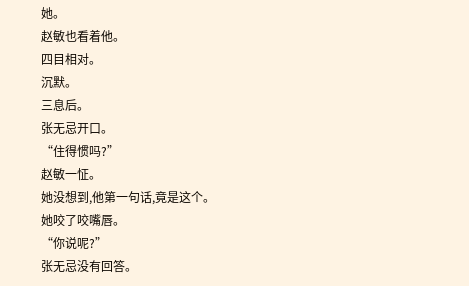她。
赵敏也看着他。
四目相对。
沉默。
三息后。
张无忌开口。
“住得惯吗?”
赵敏一怔。
她没想到,他第一句话,竟是这个。
她咬了咬嘴唇。
“你说呢?”
张无忌没有回答。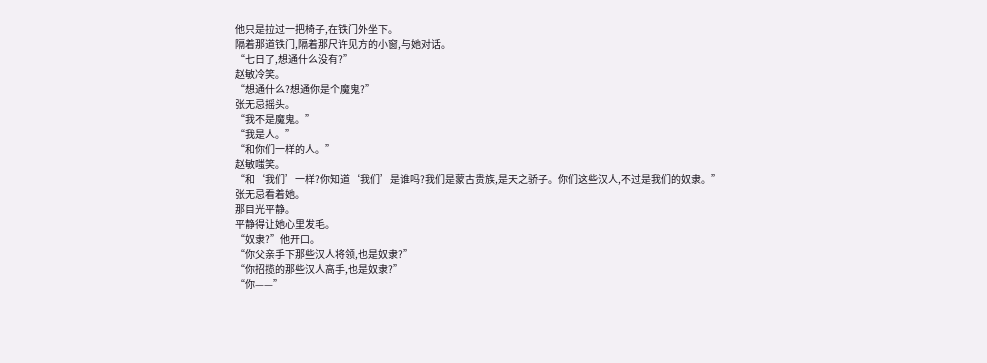他只是拉过一把椅子,在铁门外坐下。
隔着那道铁门,隔着那尺许见方的小窗,与她对话。
“七日了,想通什么没有?”
赵敏冷笑。
“想通什么?想通你是个魔鬼?”
张无忌摇头。
“我不是魔鬼。”
“我是人。”
“和你们一样的人。”
赵敏嗤笑。
“和‘我们’一样?你知道‘我们’是谁吗?我们是蒙古贵族,是天之骄子。你们这些汉人,不过是我们的奴隶。”
张无忌看着她。
那目光平静。
平静得让她心里发毛。
“奴隶?”他开口。
“你父亲手下那些汉人将领,也是奴隶?”
“你招揽的那些汉人高手,也是奴隶?”
“你——”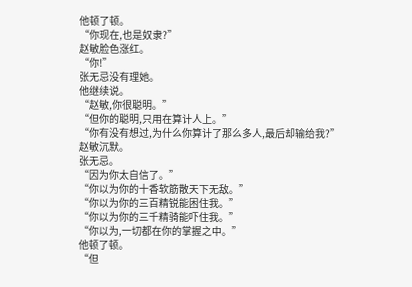他顿了顿。
“你现在,也是奴隶?”
赵敏脸色涨红。
“你!”
张无忌没有理她。
他继续说。
“赵敏,你很聪明。”
“但你的聪明,只用在算计人上。”
“你有没有想过,为什么你算计了那么多人,最后却输给我?”
赵敏沉默。
张无忌。
“因为你太自信了。”
“你以为你的十香软筋散天下无敌。”
“你以为你的三百精锐能困住我。”
“你以为你的三千精骑能吓住我。”
“你以为,一切都在你的掌握之中。”
他顿了顿。
“但